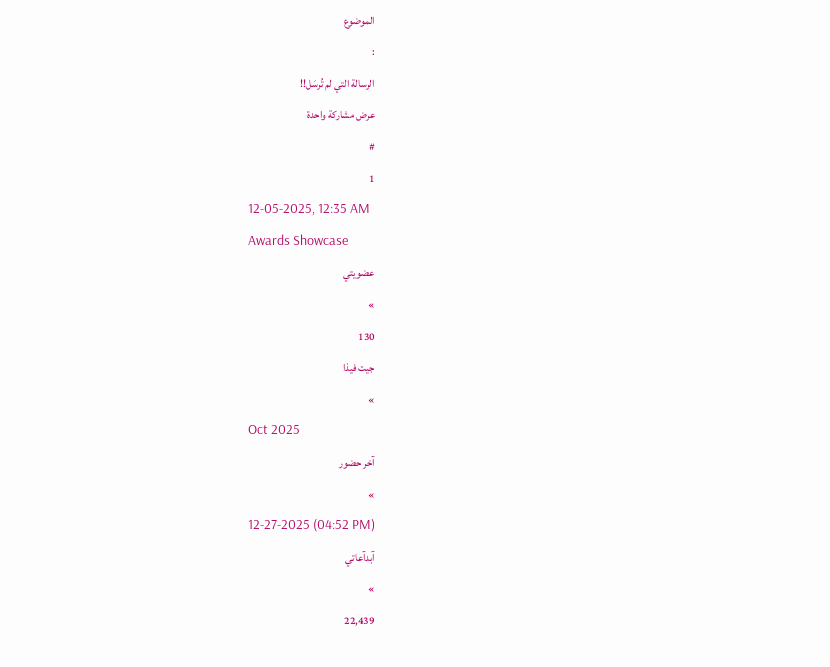الموضوع
:
الرسالة التي لم تُرسَل!!
عرض مشاركة واحدة
#
1
12-05-2025, 12:35 AM
Awards Showcase
عضويتي
»
130
جيت فيذا
»
Oct 2025
آخر حضور
»
12-27-2025 (04:52 PM)
آبدآعاتي
»
22,439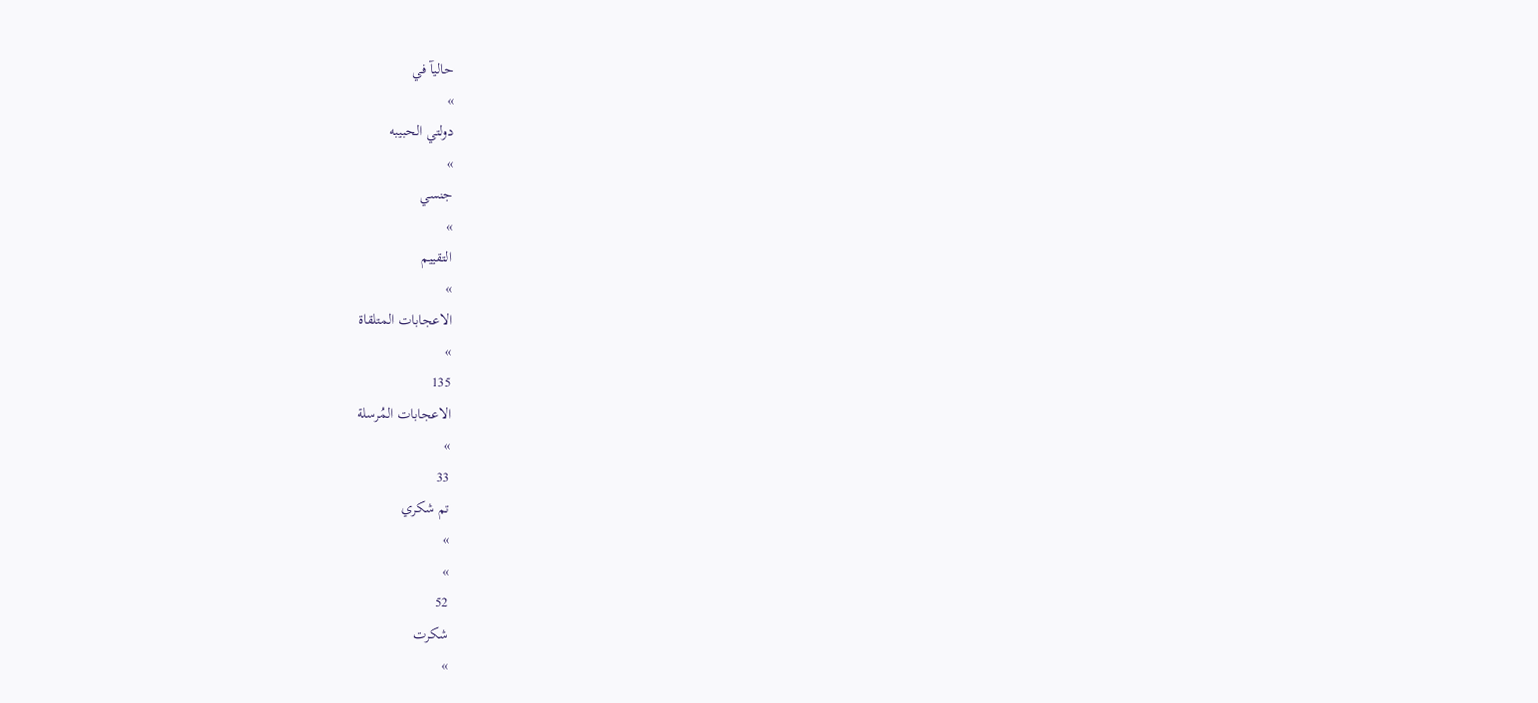حاليآ في
»
دولتي الحبيبه
»
جنسي
»
التقييم
»
الاعجابات المتلقاة
»
135
الاعجابات المُرسلة
»
33
تم شكري
»
»
52
شكرت
»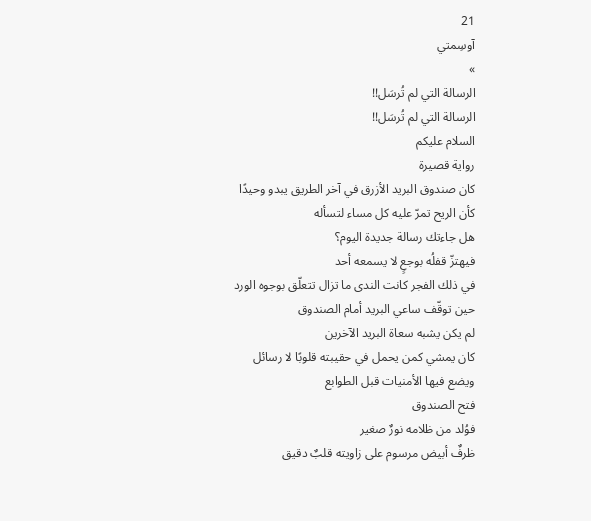21
آوسِمتي
»
الرسالة التي لم تُرسَل!!
الرسالة التي لم تُرسَل!!
السلام عليكم
رواية قصيرة
كان صندوق البريد الأزرق في آخر الطريق يبدو وحيدًا
كأن الريح تمرّ عليه كل مساء لتسأله
هل جاءتك رسالة جديدة اليوم؟
فيهتزّ قفلُه بوجعٍ لا يسمعه أحد
في ذلك الفجر كانت الندى ما تزال تتعلّق بوجوه الورد
حين توقّف ساعي البريد أمام الصندوق
لم يكن يشبه سعاة البريد الآخرين
كان يمشي كمن يحمل في حقيبته قلوبًا لا رسائل
ويضع فيها الأمنيات قبل الطوابع
فتح الصندوق
فوُلد من ظلامه نورٌ صغير
ظرفٌ أبيض مرسوم على زاويته قلبٌ دقيق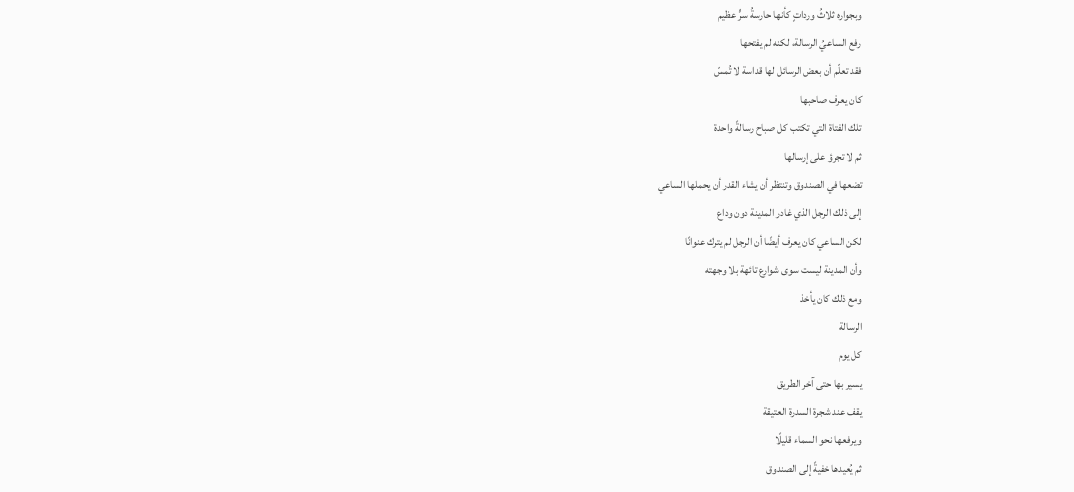وبجواره ثلاثُ ورداتٍ كأنها حارسةُ سرٍّ عظيم
رفع الساعيُ الرسالة، لكنه لم يفتحها
فقد تعلّم أن بعض الرسائل لها قداسة لا تُمسّ
كان يعرف صاحبها
تلك الفتاة التي تكتب كل صباح رسالةً واحدة
ثم لا تجرؤ على إرسالها
تضعها في الصندوق وتنتظر أن يشاء القدر أن يحملها الساعي
إلى ذلك الرجل الذي غادر المدينة دون وداع
لكن الساعي كان يعرف أيضًا أن الرجل لم يترك عنوانًا
وأن المدينة ليست سوى شوارع تائهة بلا وجهته
ومع ذلك كان يأخذ
الرسالة
كل يوم
يسير بها حتى آخر الطريق
يقف عند شجرة السدرة العتيقة
ويرفعها نحو السماء قليلًا
ثم يُعيدها خفيةً إلى الصندوق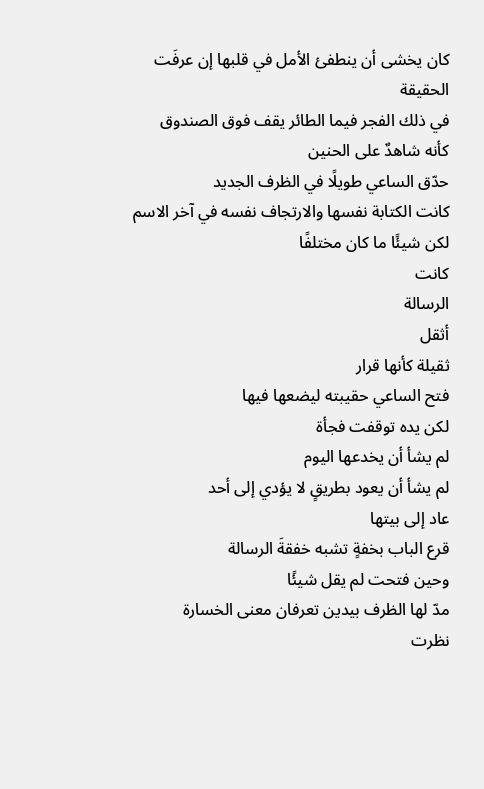كان يخشى أن ينطفئ الأمل في قلبها إن عرفَت الحقيقة
في ذلك الفجر فيما الطائر يقف فوق الصندوق
كأنه شاهدٌ على الحنين
حدّق الساعي طويلًا في الظرف الجديد
كانت الكتابة نفسها والارتجاف نفسه في آخر الاسم
لكن شيئًا ما كان مختلفًا
كانت
الرسالة
أثقل
ثقيلة كأنها قرار
فتح الساعي حقيبته ليضعها فيها
لكن يده توقفت فجأة
لم يشأ أن يخدعها اليوم
لم يشأ أن يعود بطريقٍ لا يؤدي إلى أحد
عاد إلى بيتها
قرع الباب بخفةٍ تشبه خفقةَ الرسالة
وحين فتحت لم يقل شيئًا
مدّ لها الظرف بيدين تعرفان معنى الخسارة
نظرت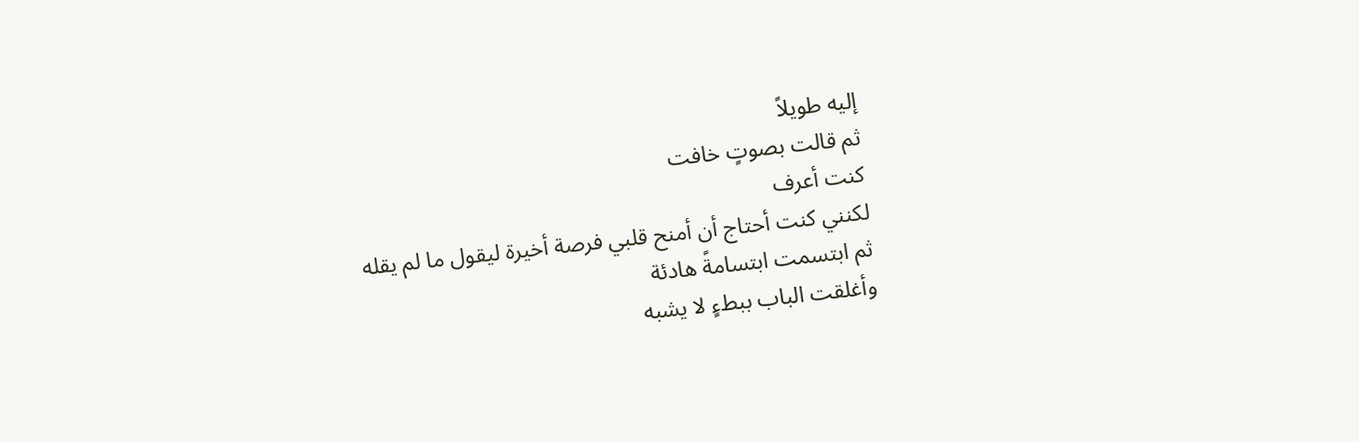إليه طويلاً
ثم قالت بصوتٍ خافت
كنت أعرف
لكنني كنت أحتاج أن أمنح قلبي فرصة أخيرة ليقول ما لم يقله
ثم ابتسمت ابتسامةً هادئة
وأغلقت الباب ببطءٍ لا يشبه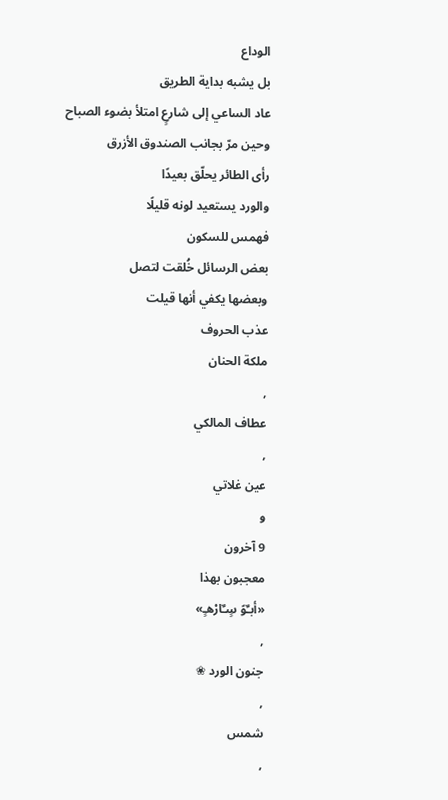الوداع
بل يشبه بداية الطريق
عاد الساعي إلى شارعٍ امتلأ بضوء الصباح
وحين مرّ بجانب الصندوق الأزرق
رأى الطائر يحلّق بعيدًا
والورد يستعيد لونه قليلًا
فهمس للسكون
بعض الرسائل خُلقت لتصل
وبعضها يكفي أنها قيلت
عذب الحروف
ملكة الحنان
,
عطاف المالكي
,
عين غلاتي
و
9 آخرون
معجبون بهذا
«أبـٌوً سٍـٌارْهـٍ»
,
جنون الورد ❀
,
شمس
,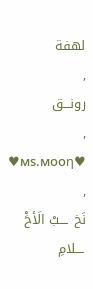لهفة
,
رونـــق
,
♥мs.мooη♥
,
نَخ ـــبْ الَأحَْ ـــلامِ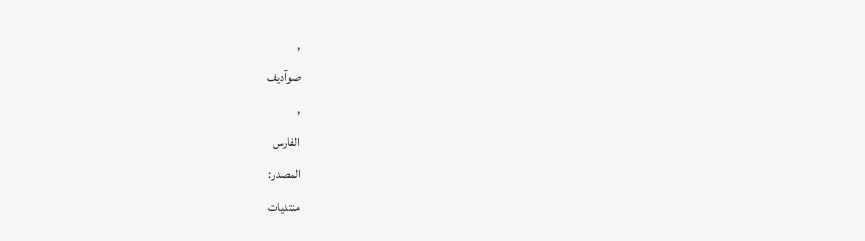,
صوآديف
,
الفارس
المصدر:
منتديات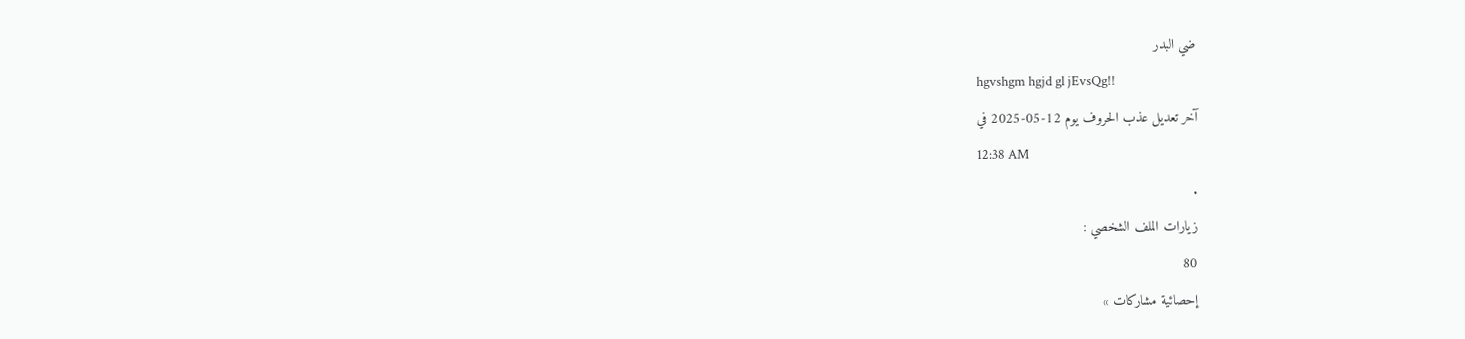ضي البدر
hgvshgm hgjd gl jEvsQg!!
آخر تعديل عذب الحروف يوم 12-05-2025 في
12:38 AM
.
زيارات الملف الشخصي :
80
إحصائية مشاركات »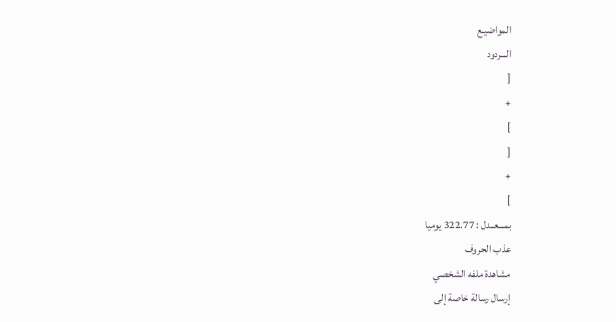المواضيـع
الـــردود
[
+
]
[
+
]
بمـــعــدل : 322.77 يوميا
عذب الحروف
مشاهدة ملفه الشخصي
إرسال رسالة خاصة إلى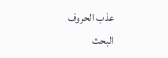عذب الحروف
البحث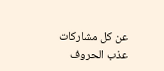عن كل مشاركات عذب الحروف